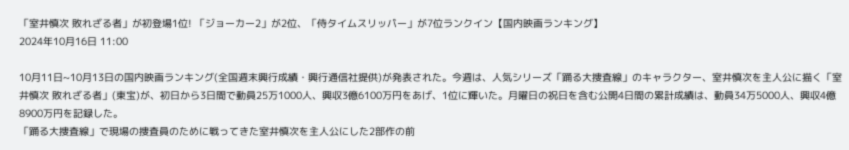「室井慎次 敗れざる者」が初登場1位! 「ジョーカー2」が2位、「侍タイムスリッパー」が7位ランクイン【国内映画ランキング】
2024年10月16日 11:00

10月11日~10月13日の国内映画ランキング(全国週末興行成績・興行通信社提供)が発表された。今週は、人気シリーズ「踊る大捜査線」のキャラクター、室井慎次を主人公に描く「室井慎次 敗れざる者」(東宝)が、初日から3日間で動員25万1000人、興収3億6100万円をあげ、1位に輝いた。月曜日の祝日を含む公開4日間の累計成績は、動員34万5000人、興収4億8900万円を記録した。
「踊る大捜査線」で現場の捜査員のために戦ってきた室井慎次を主人公にした2部作の前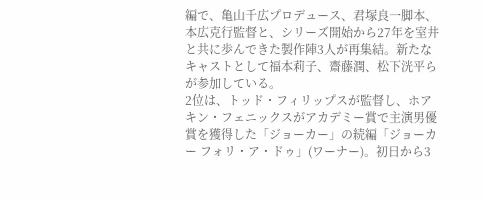編で、亀山千広プロデュース、君塚良一脚本、本広克行監督と、シリーズ開始から27年を室井と共に歩んできた製作陣3人が再集結。新たなキャストとして福本莉子、齋藤潤、松下洸平らが参加している。
2位は、トッド・フィリップスが監督し、ホアキン・フェニックスがアカデミー賞で主演男優賞を獲得した「ジョーカー」の続編「ジョーカー フォリ・ア・ドゥ」(ワーナー)。初日から3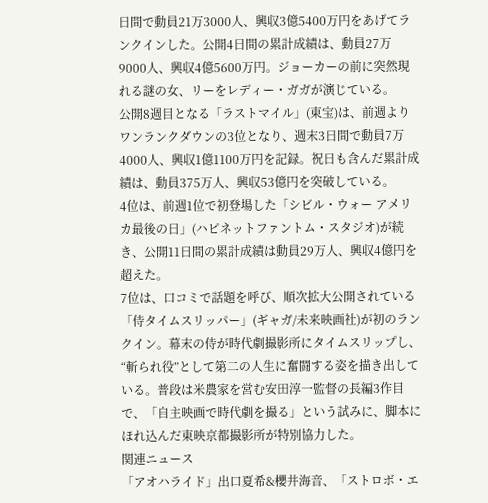日間で動員21万3000人、興収3億5400万円をあげてランクインした。公開4日間の累計成績は、動員27万9000人、興収4億5600万円。ジョーカーの前に突然現れる謎の女、リーをレディー・ガガが演じている。
公開8週目となる「ラストマイル」(東宝)は、前週よりワンランクダウンの3位となり、週末3日間で動員7万4000人、興収1億1100万円を記録。祝日も含んだ累計成績は、動員375万人、興収53億円を突破している。
4位は、前週1位で初登場した「シビル・ウォー アメリカ最後の日」(ハピネットファントム・スタジオ)が続き、公開11日間の累計成績は動員29万人、興収4億円を超えた。
7位は、口コミで話題を呼び、順次拡大公開されている「侍タイムスリッパー」(ギャガ/未来映画社)が初のランクイン。幕末の侍が時代劇撮影所にタイムスリップし、“斬られ役”として第二の人生に奮闘する姿を描き出している。普段は米農家を営む安田淳一監督の長編3作目で、「自主映画で時代劇を撮る」という試みに、脚本にほれ込んだ東映京都撮影所が特別協力した。
関連ニュース
「アオハライド」出口夏希&櫻井海音、「ストロボ・エ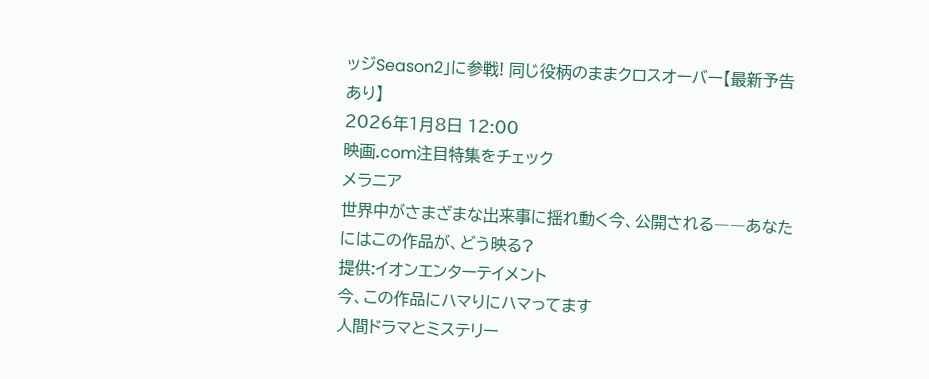ッジSeason2」に参戦! 同じ役柄のままクロスオーバー【最新予告あり】
2026年1月8日 12:00
映画.com注目特集をチェック
メラニア
世界中がさまざまな出来事に揺れ動く今、公開される――あなたにはこの作品が、どう映る?
提供:イオンエンターテイメント
今、この作品にハマりにハマってます
人間ドラマとミステリー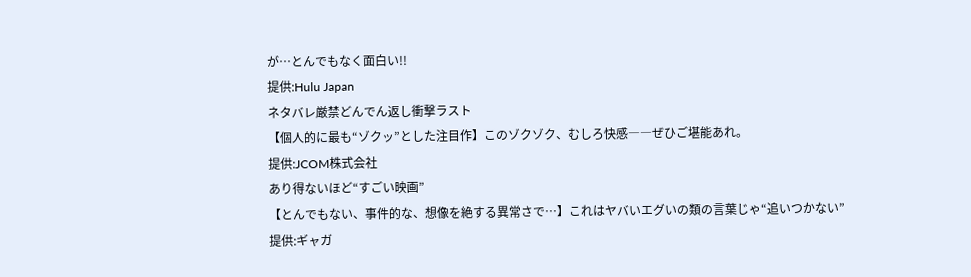が…とんでもなく面白い!!
提供:Hulu Japan
ネタバレ厳禁どんでん返し衝撃ラスト
【個人的に最も“ゾクッ”とした注目作】このゾクゾク、むしろ快感――ぜひご堪能あれ。
提供:JCOM株式会社
あり得ないほど“すごい映画”
【とんでもない、事件的な、想像を絶する異常さで…】これはヤバいエグいの類の言葉じゃ“追いつかない”
提供:ギャガ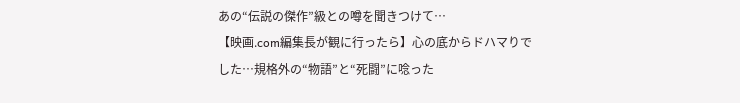あの“伝説の傑作”級との噂を聞きつけて…
【映画.com編集長が観に行ったら】心の底からドハマりでした…規格外の“物語”と“死闘”に唸った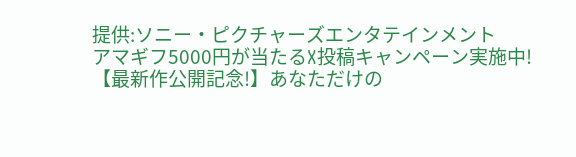提供:ソニー・ピクチャーズエンタテインメント
アマギフ5000円が当たるX投稿キャンペーン実施中!
【最新作公開記念!】あなただけの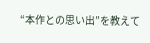“本作との思い出”を教えて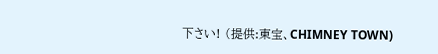下さい! (提供:東宝、CHIMNEY TOWN)